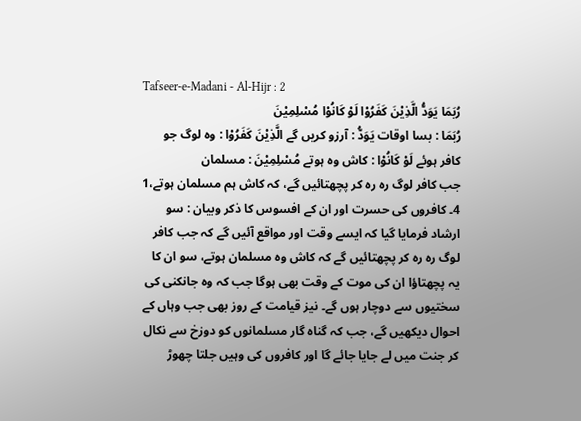Tafseer-e-Madani - Al-Hijr : 2
رُبَمَا یَوَدُّ الَّذِیْنَ كَفَرُوْا لَوْ كَانُوْا مُسْلِمِیْنَ
رُبَمَا : بسا اوقات يَوَدُّ : آرزو کریں گے الَّذِيْنَ كَفَرُوْا : وہ لوگ جو کافر ہوئے لَوْ كَانُوْا : کاش وہ ہوتے مُسْلِمِيْنَ : مسلمان
جب کافر لوگ رہ رہ کر پچھتائیں گے، کہ کاش ہم مسلمان ہوتے،1
4۔ کافروں کی حسرت اور ان کے افسوس کا ذکر وبیان : سو ارشاد فرمایا گیا کہ ایسے وقت اور مواقع آئیں گے کہ جب کافر لوگ رہ رہ کر پچھتائیں گے کہ کاش وہ مسلمان ہوتے، سو ان کا یہ پچھتاؤا ان کی موت کے وقت بھی ہوگا جب کہ وہ جانکنی کی سختیوں سے دوچار ہوں گے۔ نیز قیامت کے روز بھی جب وہاں کے احوال دیکھیں گے، جب کہ گناہ گار مسلمانوں کو دوزخ سے نکال کر جنت میں لے جایا جائے گا اور کافروں کی وہیں جلتا چھوڑ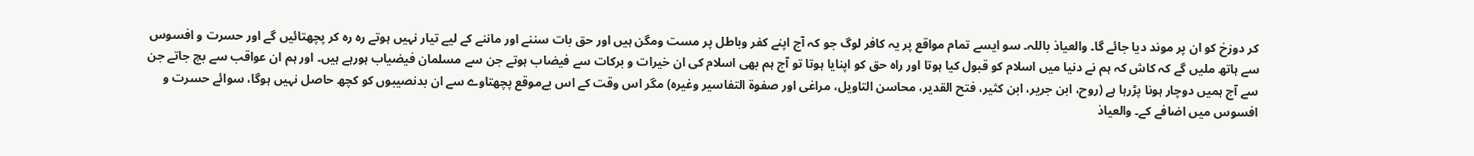کر دوزخ کو ان پر موند دیا جائے گا۔ والعیاذ باللہ۔ سو ایسے تمام مواقع پر یہ کافر لوگ جو کہ آج اپنے کفر وباطل پر مست ومگن ہیں اور حق بات سننے اور ماننے کے لیے تیار نہیں ہوتے رہ رہ کر پچھتائیں گے اور حسرت و افسوس سے ہاتھ ملیں گے کہ کاش کہ ہم نے دنیا میں اسلام کو قبول کیا ہوتا اور راہ حق کو اپنایا ہوتا تو آج ہم بھی اسلام کی ان خیرات و برکات سے فیضاب ہوتے جن سے مسلمان فیضیاب ہورہے ہیں۔ اور ہم ان عواقب سے بچ جاتے جن سے آج ہمیں دوچار ہونا پڑرہا ہے (روح، ابن جریر، ابن کثیر، فتح القدیر، محاسن التاویل، مراغی اور صفوۃ التفاسیر وغیرہ) مگر اس وقت کے اس بےموقع پچھتاوے سے ان بدنصیبوں کو کچھ حاصل نہیں ہوگا، سوائے حسرت و افسوس میں اضافے کے۔ والعیاذ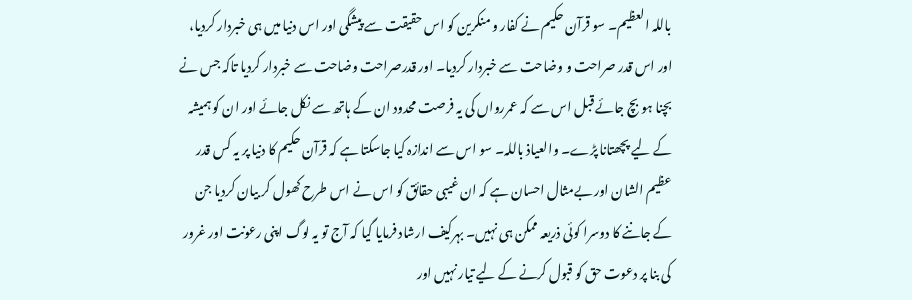باللہ العظیم۔ سو قرآن حکیم نے کفار و منکرین کو اس حقیقت سے پیشگی اور اس دنیا میں ہی خبردار کردیا، اور اس قدر صراحت و وضاحت سے خبردار کردیا۔ اور قدرصراحت وضاحت سے خبردار کردیا تاکہ جس نے بچنا ہو بچ جائے قبل اس سے کہ عمررواں کی یہ فرصت محدود ان کے ہاتھ سے نکل جائے اور ان کو ہمیشہ کے لیے پچھتانا پڑے۔ والعیاذ باللہ۔ سو اس سے اندازہ کیا جاسکتا ہے کہ قرآن حکیم کا دنیا پر یہ کس قدر عظیم الشان اور بےمثال احسان ہے کہ ان غیبی حقائق کو اس نے اس طرح کھول کر بیان کردیا جن کے جاننے کا دوسرا کوئی ذریعہ ممکن ہی نہیں۔ بہرکیف ارشاد فرمایا گیا کہ آج تو یہ لوگ اپنی رعونت اور غرور کی بنا پر دعوت حق کو قبول کرنے کے لیے تیار نہیں اور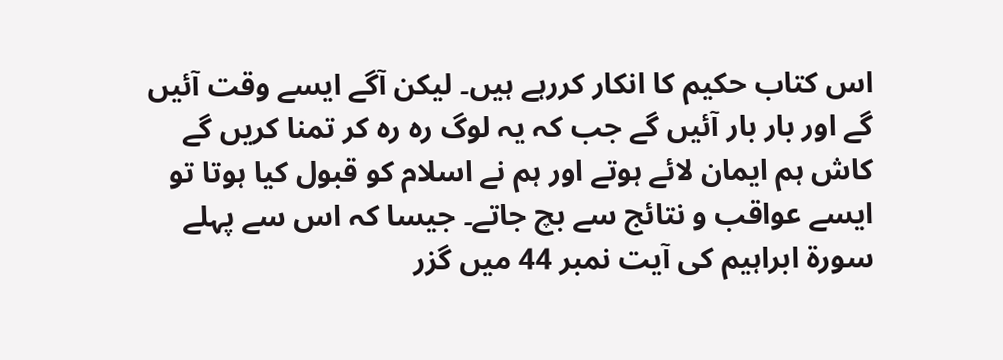اس کتاب حکیم کا انکار کررہے ہیں۔ لیکن آگے ایسے وقت آئیں گے اور بار بار آئیں گے جب کہ یہ لوگ رہ رہ کر تمنا کریں گے کاش ہم ایمان لائے ہوتے اور ہم نے اسلام کو قبول کیا ہوتا تو ایسے عواقب و نتائج سے بچ جاتے۔ جیسا کہ اس سے پہلے سورة ابراہیم کی آیت نمبر 44 میں گزر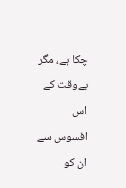چکا ہے، مگر بےوقت کے اس افسوس سے ان کو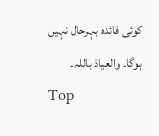کوئی فائدہ بہرحال نہیں ہوگا۔ والعیاذ باللہ۔
Top